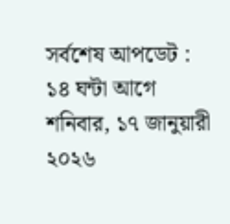সর্বশেষ আপডেট : ১৪ ঘন্টা আগে
শনিবার, ১৭ জানুয়ারী ২০২৬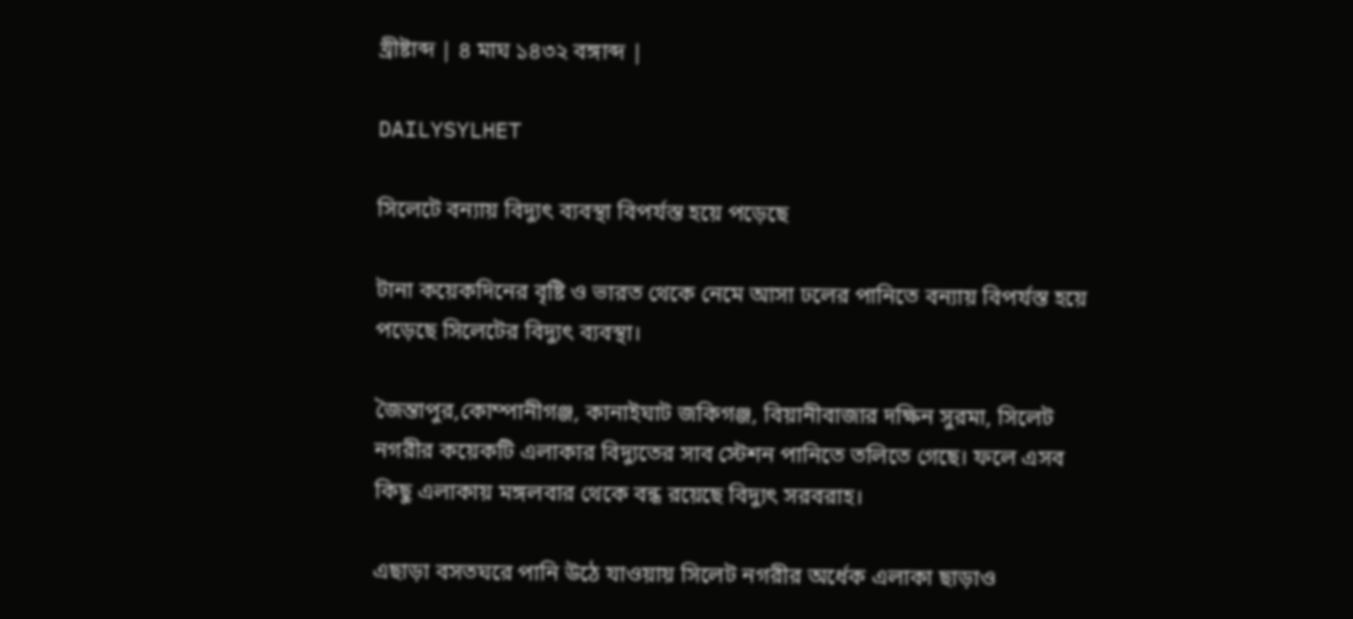খ্রীষ্টাব্দ | ৪ মাঘ ১৪৩২ বঙ্গাব্দ |

DAILYSYLHET

সিলেটে বন্যায় বিদ্যুৎ ব্যবস্থা বিপর্যস্ত হয়ে পড়েছে

টানা কয়েকদিনের বৃষ্টি ও ভারত থেকে নেমে আসা ঢলের পানিতে বন্যায় বিপর্যস্ত হয়ে পড়েছে সিলেটের বিদ্যুৎ ব্যবস্থা।

জৈন্তাপুর,কোম্পানীগঞ্জ, কানাইঘাট জকিগঞ্জ, বিয়ানীবাজার দক্ষিন সুরমা, সিলেট নগরীর কয়েকটি এলাকার বিদ্যুতের সাব স্টেশন পানিতে তলিতে গেছে। ফলে এসব কিছু এলাকায় মঙ্গলবার থেকে বন্ধ রয়েছে বিদ্যুৎ সরবরাহ।

এছাড়া বসতঘরে পানি উঠে যাওয়ায় সিলেট নগরীর অর্ধেক এলাকা ছাড়াও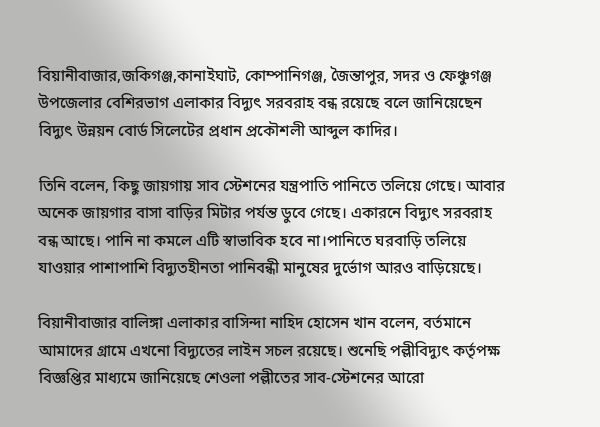বিয়ানীবাজার,জকিগঞ্জ,কানাইঘাট, কোম্পানিগঞ্জ, জৈন্তাপুর, সদর ও ফেঞ্চুগঞ্জ উপজেলার বেশিরভাগ এলাকার বিদ্যুৎ সরবরাহ বন্ধ রয়েছে বলে জানিয়েছেন বিদ্যুৎ উন্নয়ন বোর্ড সিলেটের প্রধান প্রকৌশলী আব্দুল কাদির।

তিনি বলেন, কিছু জায়গায় সাব স্টেশনের যন্ত্রপাতি পানিতে তলিয়ে গেছে। আবার অনেক জায়গার বাসা বাড়ির মিটার পর্যন্ত ডুবে গেছে। একারনে বিদ্যুৎ সরবরাহ বন্ধ আছে। পানি না কমলে এটি স্বাভাবিক হবে না।পানিতে ঘরবাড়ি তলিয়ে যাওয়ার পাশাপাশি বিদ্যুতহীনতা পানিবন্ধী মানুষের দুর্ভোগ আরও বাড়িয়েছে।

বিয়ানীবাজার বালিঙ্গা এলাকার বাসিন্দা নাহিদ হোসেন খান বলেন, বর্তমানে আমাদের গ্রামে এখনো বিদ্যুতের লাইন সচল রয়েছে। শুনেছি পল্লীবিদ্যুৎ কর্তৃপক্ষ বিজ্ঞপ্তির মাধ্যমে জানিয়েছে শেওলা পল্লীতের সাব-স্টেশনের আরো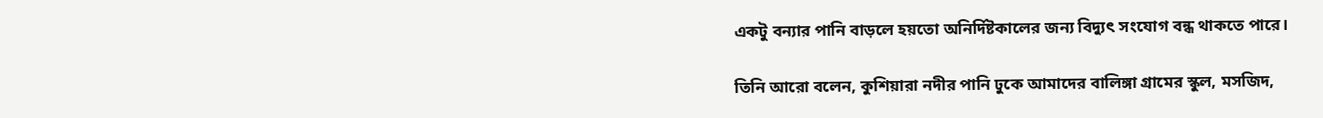একটু বন্যার পানি বাড়লে হয়তো অনির্দিষ্টকালের জন্য বিদ্যুৎ সংযোগ বন্ধ থাকতে পারে।

তিনি আরো বলেন, কুশিয়ারা নদীর পানি ঢুকে আমাদের বালিঙ্গা গ্রামের স্কুল, মসজিদ,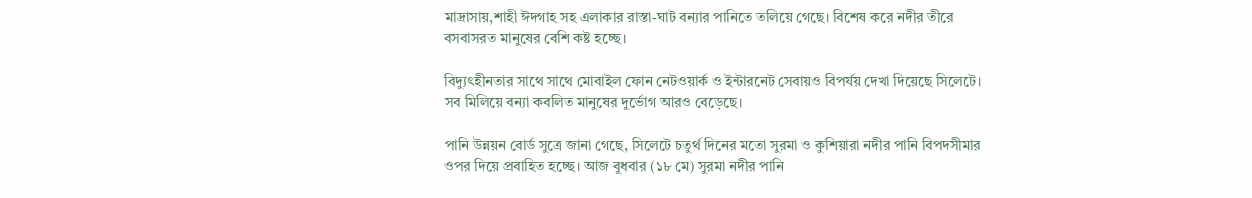মাদ্রাসায়,শাহী ঈদগাহ সহ এলাকার রাস্তা-ঘাট বন্যার পানিতে তলিয়ে গেছে। বিশেষ করে নদীর তীরে বসবাসরত মানুষের বেশি কষ্ট হচ্ছে।

বিদ্যুৎহীনতার সাথে সাথে মোবাইল ফোন নেটওয়ার্ক ও ইন্টারনেট সেবায়ও বিপর্যয় দেখা দিয়েছে সিলেটে। সব মিলিয়ে বন্যা কবলিত মানুষের দুর্ভোগ আরও বেড়েছে।

পানি উন্নয়ন বোর্ড সুত্রে জানা গেছে, সিলেটে চতুর্থ দিনের মতো সুরমা ও কুশিয়ারা নদীর পানি বিপদসীমার ওপর দিয়ে প্রবাহিত হচ্ছে। আজ বুধবার (১৮ মে) সুরমা নদীর পানি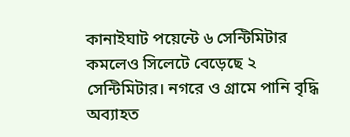কানাইঘাট পয়েন্টে ৬ সেন্টিমিটার কমলেও সিলেটে বেড়েছে ২ সেন্টিমিটার। নগরে ও গ্রামে পানি বৃদ্ধি অব্যাহত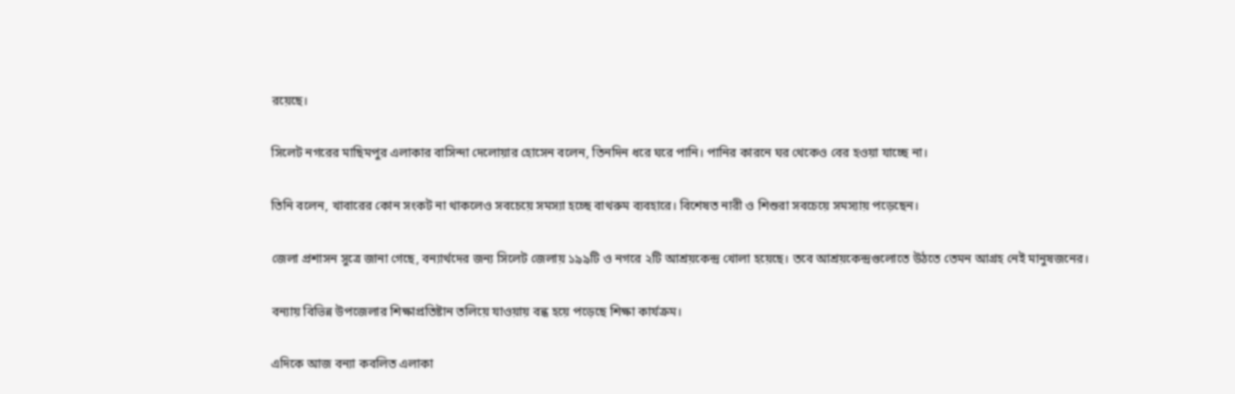রয়েছে।

সিলেট নগরের মাছিমপুর এলাকার বাসিন্দা দেলোয়ার হোসেন বলেন, তিনদিন ধরে ঘরে পানি। পানির কারনে ঘর থেকেও বের হওয়া যাচ্ছে না।

তিনি বলেন, খাবারের কোন সংকট না থাকলেও সবচেয়ে সমস্যা হচ্ছে বাথরুম ব্যবহারে। বিশেষত নারী ও শিশুরা সবচেয়ে সমস্যায় পড়েছেন।

জেলা প্রশাসন সুত্রে জানা গেছে, বন্যার্থদের জন্য সিলেট জেলায় ১৯৯টি ও নগরে ২টি আশ্রয়কেন্দ্র খোলা হয়েছে। তবে আশ্রয়কেন্দ্রগুলোতে উঠতে তেমন আগ্রহ নেই মানুষজনের।

বন্যায় বিভিন্ন উপজেলার শিক্ষাপ্রতিষ্টান তলিয়ে যাওয়ায় বন্ধ হয়ে পড়েছে শিক্ষা কার্যক্রম।

এদিকে আজ বন্যা কবলিত এলাকা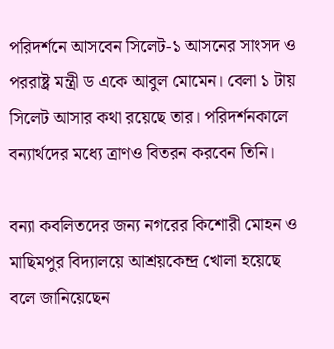পরিদর্শনে আসবেন সিলেট-১ আসনের সাংসদ ও পররাষ্ট্র মন্ত্রী ড একে আবুল মোমেন। বেলা ১ টায় সিলেট আসার কথা রয়েছে তার। পরিদর্শনকালে বন্যার্থদের মধ্যে ত্রাণও বিতরন করবেন তিনি।

বন্যা কবলিতদের জন্য নগরের কিশোরী মোহন ও মাছিমপুর বিদ্যালয়ে আশ্রয়কেন্দ্র খোলা হয়েছে বলে জানিয়েছেন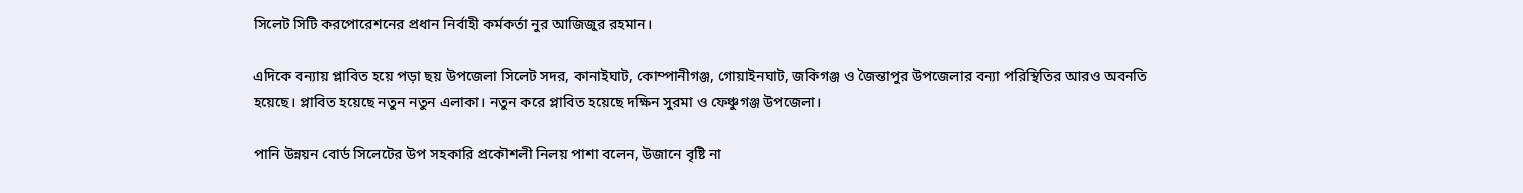সিলেট সিটি করপোরেশনের প্রধান নির্বাহী কর্মকর্তা নুর আজিজুর রহমান।

এদিকে বন্যায় প্লাবিত হয়ে পড়া ছয় উপজেলা সিলেট সদর, কানাইঘাট, কোম্পানীগঞ্জ, গোয়াইনঘাট, জকিগঞ্জ ও জৈন্তাপুর উপজেলার বন্যা পরিস্থিতির আরও অবনতি হয়েছে। প্লাবিত হয়েছে নতুন নতুন এলাকা। নতুন করে প্লাবিত হয়েছে দক্ষিন সুরমা ও ফেঞ্চুগঞ্জ উপজেলা।

পানি উন্নয়ন বোর্ড সিলেটের উপ সহকারি প্রকৌশলী নিলয় পাশা বলেন, উজানে বৃষ্টি না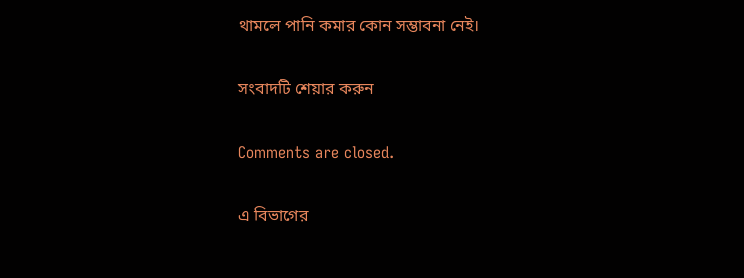থামলে পানি কমার কোন সম্ভাবনা নেই।

সংবাদটি শেয়ার করুন

Comments are closed.

এ বিভাগের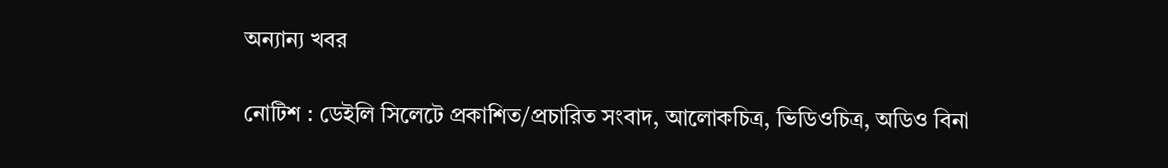অন্যান্য খবর

নোটিশ : ডেইলি সিলেটে প্রকাশিত/প্রচারিত সংবাদ, আলোকচিত্র, ভিডিওচিত্র, অডিও বিনা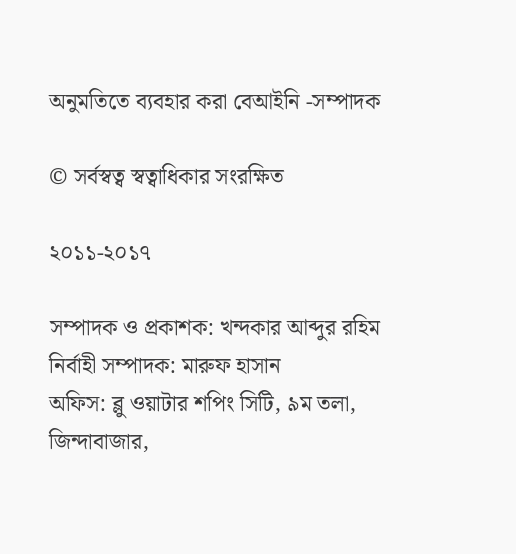অনুমতিতে ব্যবহার করা বেআইনি -সম্পাদক

© সর্বস্বত্ব স্বত্বাধিকার সংরক্ষিত

২০১১-২০১৭

সম্পাদক ও প্রকাশক: খন্দকার আব্দুর রহিম
নির্বাহী সম্পাদক: মারুফ হাসান
অফিস: ব্লু ওয়াটার শপিং সিটি, ৯ম তলা, জিন্দাবাজার,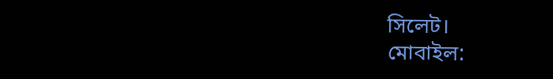সিলেট।
মোবাইল: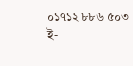০১৭১২ ৮৮৬ ৫০৩
ই-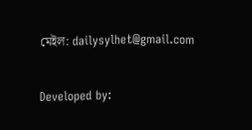মেইল: dailysylhet@gmail.com

Developed by: